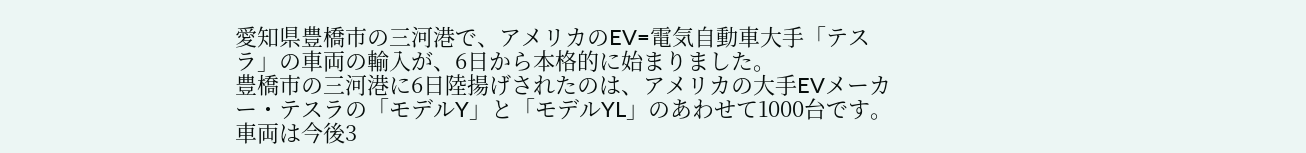愛知県豊橋市の三河港で、アメリカのEV=電気自動車大手「テスラ」の車両の輸入が、6日から本格的に始まりました。
豊橋市の三河港に6日陸揚げされたのは、アメリカの大手EVメーカー・テスラの「モデルY」と「モデルYL」のあわせて1000台です。
車両は今後3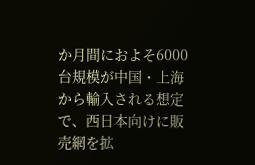か月間におよそ6000台規模が中国・上海から輸入される想定で、西日本向けに販売網を拡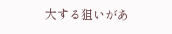大する狙いがあ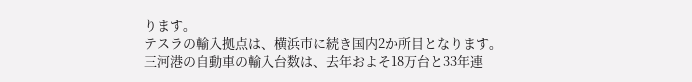ります。
テスラの輸入拠点は、横浜市に続き国内2か所目となります。
三河港の自動車の輸入台数は、去年およそ18万台と33年連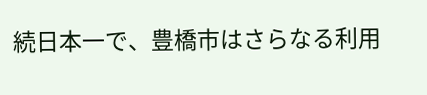続日本一で、豊橋市はさらなる利用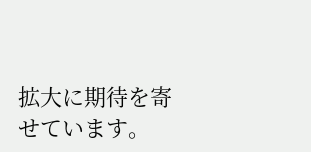拡大に期待を寄せています。